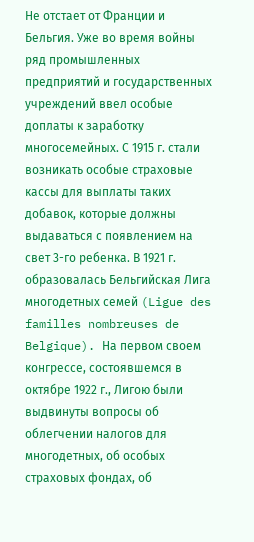Не отстает от Франции и Бельгия. Уже во время войны ряд промышленных предприятий и государственных учреждений ввел особые доплаты к заработку многосемейных. С 1915 г. стали возникать особые страховые кассы для выплаты таких добавок, которые должны выдаваться с появлением на свет 3-го ребенка. В 1921 г. образовалась Бельгийская Лига многодетных семей (Ligue des familles nombreuses de Belgique). На первом своем конгрессе, состоявшемся в октябре 1922 г., Лигою были выдвинуты вопросы об облегчении налогов для многодетных, об особых страховых фондах, об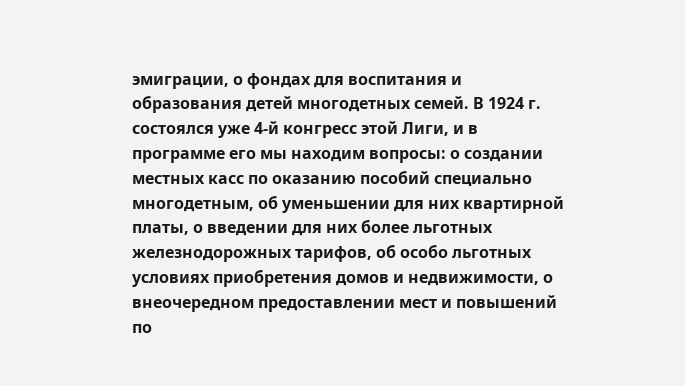эмиграции, о фондах для воспитания и образования детей многодетных семей. В 1924 г. состоялся уже 4-й конгресс этой Лиги, и в программе его мы находим вопросы: о создании местных касс по оказанию пособий специально многодетным, об уменьшении для них квартирной платы, о введении для них более льготных железнодорожных тарифов, об особо льготных условиях приобретения домов и недвижимости, о внеочередном предоставлении мест и повышений по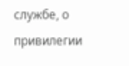службе, о привилегии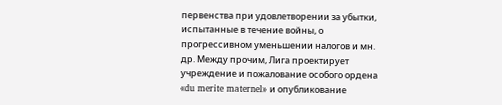первенства при удовлетворении за убытки, испытанные в течение войны, о прогрессивном уменьшении налогов и мн. др. Между прочим, Лига проектирует учреждение и пожалование особого ордена «du merite maternel» и опубликование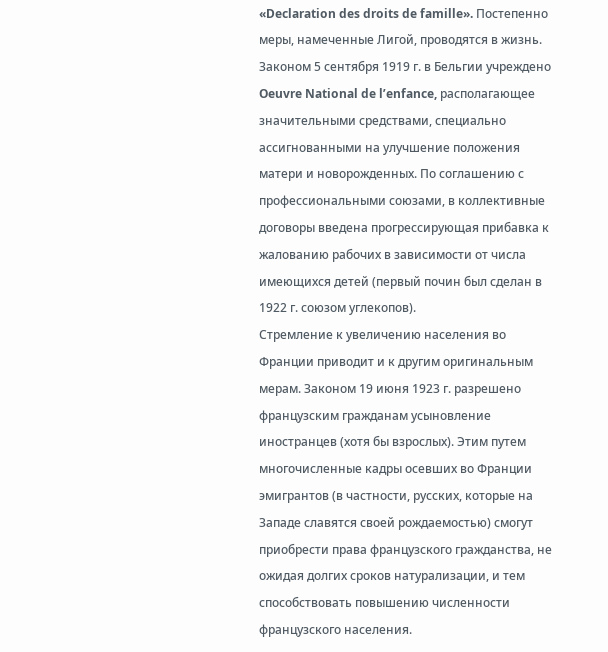«Declaration des droits de famille». Постепенно меры, намеченные Лигой, проводятся в жизнь. Законом 5 сентября 1919 г. в Бельгии учреждено Oeuvre National de l’enfance, располагающее значительными средствами, специально ассигнованными на улучшение положения матери и новорожденных. По соглашению с профессиональными союзами, в коллективные договоры введена прогрессирующая прибавка к жалованию рабочих в зависимости от числа имеющихся детей (первый почин был сделан в 1922 г. союзом углекопов).
Стремление к увеличению населения во Франции приводит и к другим оригинальным мерам. Законом 19 июня 1923 г. разрешено французским гражданам усыновление иностранцев (хотя бы взрослых). Этим путем многочисленные кадры осевших во Франции эмигрантов (в частности, русских, которые на Западе славятся своей рождаемостью) смогут приобрести права французского гражданства, не ожидая долгих сроков натурализации, и тем способствовать повышению численности французского населения.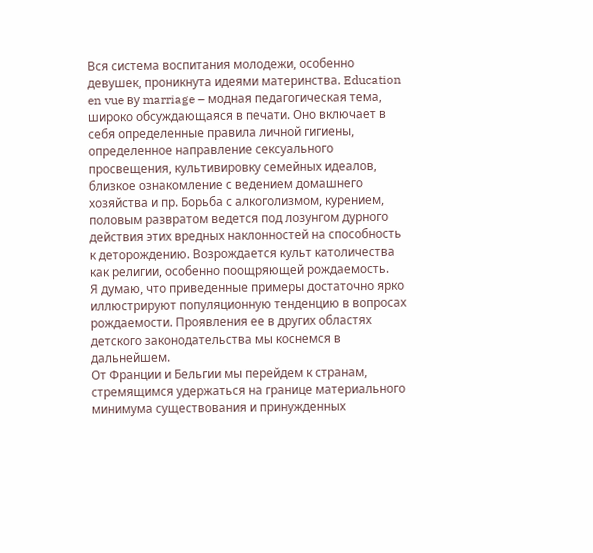Вся система воспитания молодежи, особенно девушек, проникнута идеями материнства. Education en vue ву marriage – модная педагогическая тема, широко обсуждающаяся в печати. Оно включает в себя определенные правила личной гигиены, определенное направление сексуального просвещения, культивировку семейных идеалов, близкое ознакомление с ведением домашнего хозяйства и пр. Борьба с алкоголизмом, курением, половым развратом ведется под лозунгом дурного действия этих вредных наклонностей на способность к деторождению. Возрождается культ католичества как религии, особенно поощряющей рождаемость.
Я думаю, что приведенные примеры достаточно ярко иллюстрируют популяционную тенденцию в вопросах рождаемости. Проявления ее в других областях детского законодательства мы коснемся в дальнейшем.
От Франции и Бельгии мы перейдем к странам, стремящимся удержаться на границе материального минимума существования и принужденных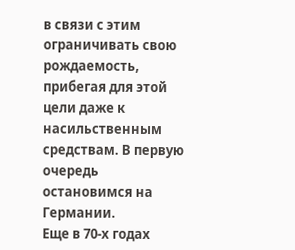в связи с этим ограничивать свою рождаемость, прибегая для этой цели даже к насильственным средствам. В первую очередь остановимся на Германии.
Еще в 70-х годах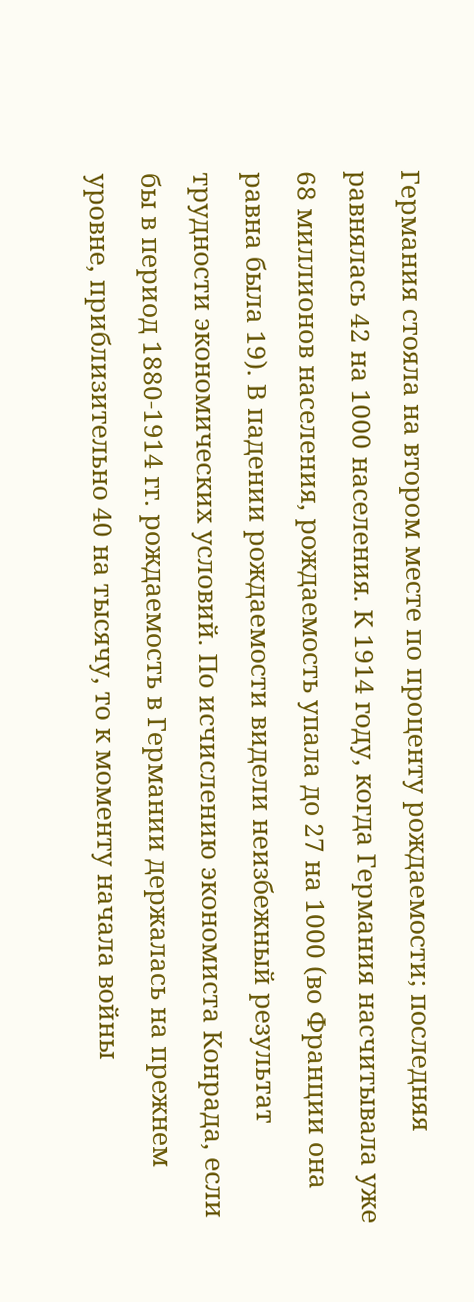Германия стояла на втором месте по проценту рождаемости; последняя равнялась 42 на 1000 населения. К 1914 году, когда Германия насчитывала уже 68 миллионов населения, рождаемость упала до 27 на 1000 (во Франции она равна была 19). В падении рождаемости видели неизбежный результат трудности экономических условий. По исчислению экономиста Конрада, если бы в период 1880-1914 гг. рождаемость в Германии держалась на прежнем уровне, приблизительно 40 на тысячу, то к моменту начала войны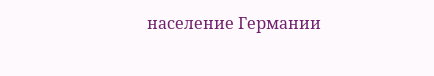население Германии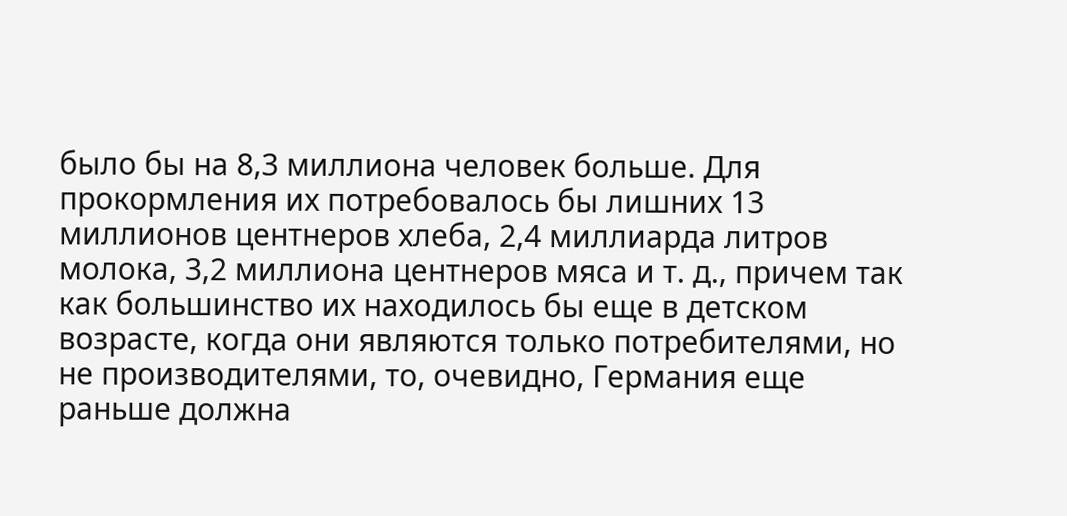было бы на 8,3 миллиона человек больше. Для прокормления их потребовалось бы лишних 13 миллионов центнеров хлеба, 2,4 миллиарда литров молока, 3,2 миллиона центнеров мяса и т. д., причем так как большинство их находилось бы еще в детском возрасте, когда они являются только потребителями, но не производителями, то, очевидно, Германия еще раньше должна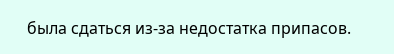была сдаться из-за недостатка припасов.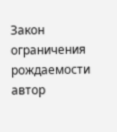Закон ограничения рождаемости автор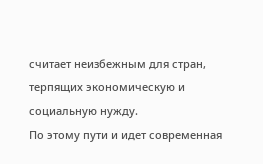считает неизбежным для стран, терпящих экономическую и социальную нужду.
По этому пути и идет современная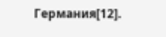Германия[12].